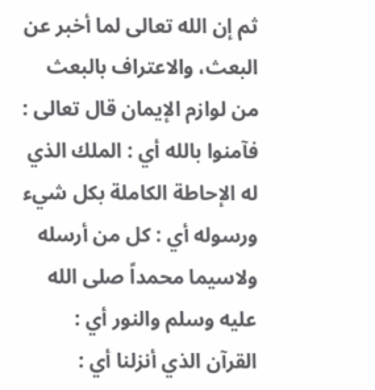ثم إن الله تعالى لما أخبر عن البعث، والاعتراف بالبعث من لوازم الإيمان قال تعالى : فآمنوا بالله أي : الملك الذي له الإحاطة الكاملة بكل شيء ورسوله أي : كل من أرسله ولاسيما محمداً صلى الله عليه وسلم والنور أي : القرآن الذي أنزلنا أي :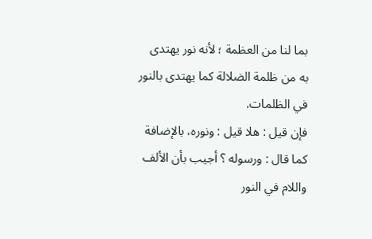بما لنا من العظمة ؛ لأنه نور يهتدى به من ظلمة الضلالة كما يهتدى بالنور في الظلمات.
فإن قيل : هلا قيل : ونوره، بالإضافة كما قال : ورسوله ؟ أجيب بأن الألف واللام في النور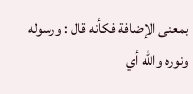بمعنى الإضافة فكأنه قال : ورسوله ونوره والله أي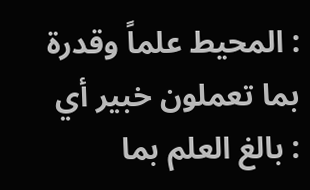: المحيط علماً وقدرة بما تعملون خبير أي : بالغ العلم بما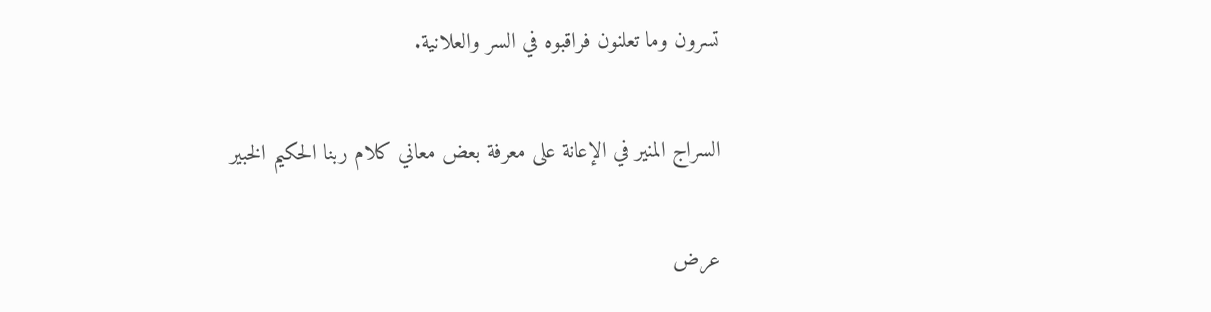تسرون وما تعلنون فراقبوه في السر والعلانية.

السراج المنير في الإعانة على معرفة بعض معاني كلام ربنا الحكيم الخبير

عرض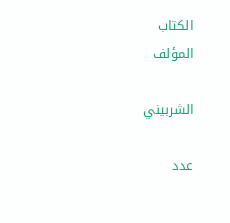الكتاب
المؤلف

الشربيني

عدد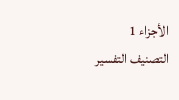الأجزاء 1
التصنيف التفسير